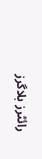رائٹرز بلاگرز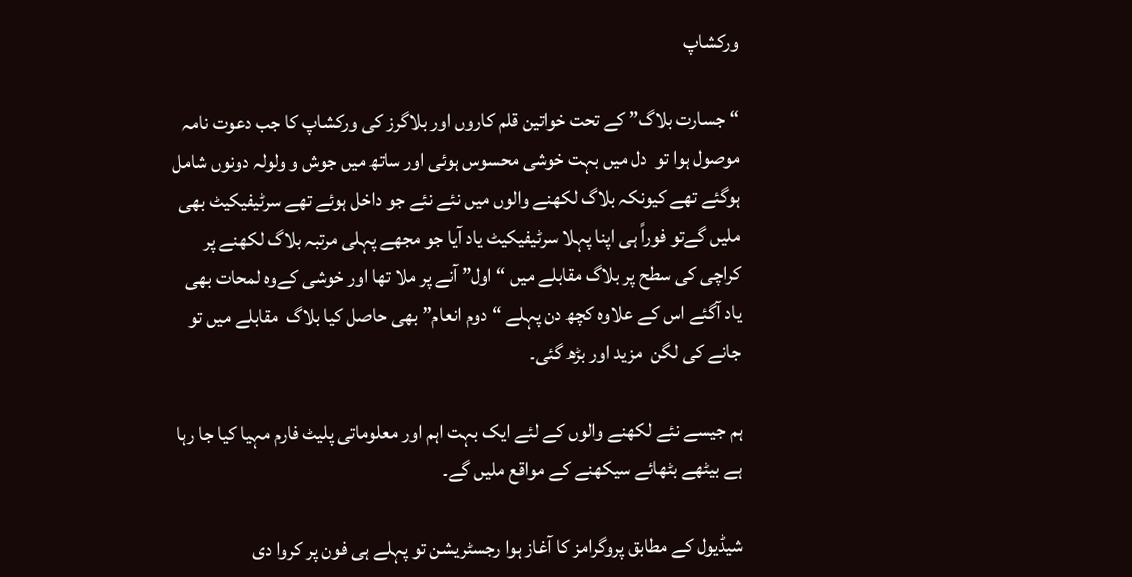ورکشاپ

“جسارت بلاگ” کے تحت خواتین قلم کاروں اور بلاگرز کی ورکشاپ کا جب دعوت نامہ موصول ہوا تو  دل میں بہت خوشی محسوس ہوئی اور ساتھ میں جوش و ولولہ دونوں شامل ہوگئے تھے کیونکہ بلاگ لکھنے والوں میں نئے نئے جو داخل ہوئے تھے سرٹیفیکیٹ بھی ملیں گےتو فوراً ہی اپنا پہلا سرٹیفیکیٹ یاد آیا جو مجھے پہلی مرتبہ بلاگ لکھنے پر کراچی کی سطح پر بلاگ مقابلے میں “اول” آنے پر ملا تھا اور خوشی کےوہ لمحات بھی یاد آگئے اس کے علاوہ کچھ دن پہلے “دوم انعام” بھی حاصل کیا بلاگ  مقابلے میں تو جانے کی لگن  مزید اور بڑھ گئی۔

ہم جیسے نئے لکھنے والوں کے لئے ایک بہت اہم اور معلوماتی پلیٹ فارم مہیا کیا جا رہا ہے بیٹھے بٹھائے سیکھنے کے مواقع ملیں گے۔

شیڈیول کے مطابق پروگرامز کا آغاز ہوا رجسٹریشن تو پہلے ہی فون پر کروا دی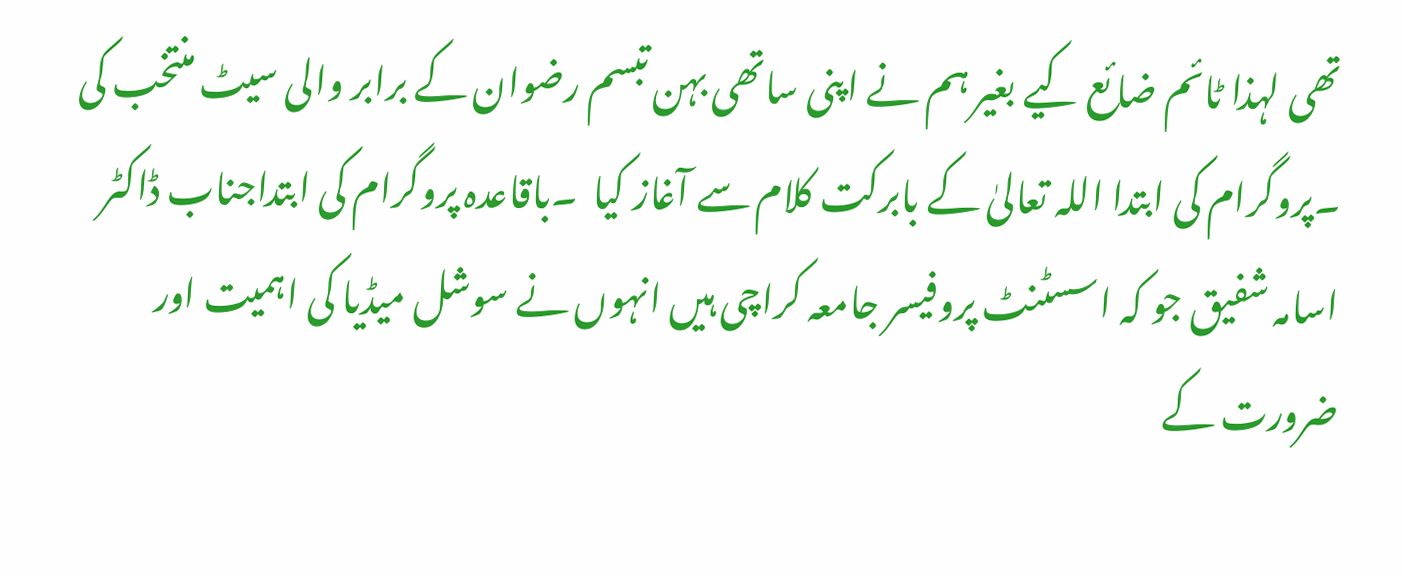تھی لہذا ٹائم ضائع کیے بغیر ہم نے اپنی ساتھی بہن تبسم رضوان کے برابر والی سیٹ منتخب کی ۔پروگرام کی ابتدا اللہ تعالیٰ کے بابرکت کلام سے آغاز کیا  ۔باقاعدہ پروگرام کی ابتداجناب ڈاکٹر اسامہ شفیق جو کہ اسسٹنٹ پروفیسر جامعہ کراچی ہیں انہوں نے سوشل میڈیا کی اہمیت اور ضرورت کے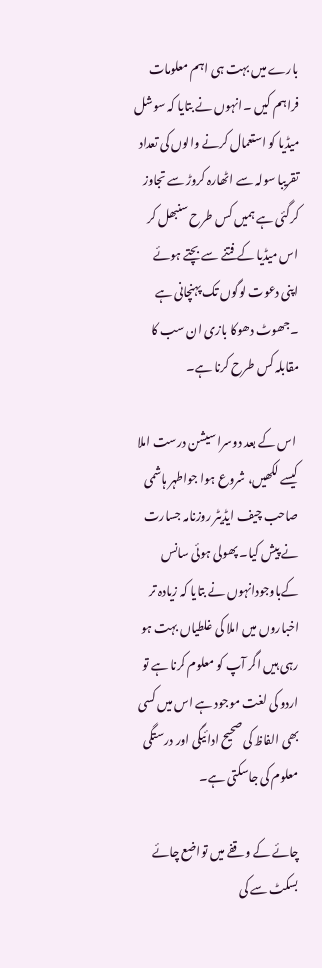بارے میں بہت ہی اہم معلومات فراہم کیں ۔انہوں نے بتایا کہ سوشل میڈیا کو استعمال کرنے والوں کی تعداد تقریبا سولہ سے اٹھارہ کروڑ سے تجاوز کرگئی ہے ہمیں کس طرح سنبھل کر اس میڈیا کے فتنے سے بچتے ہوئے اپنی دعوت لوگوں تک پہنچانی ہے ۔جھوٹ دھوکا بازی ان سب کا مقابلہ کس طرح کرنا ہے۔

 اس کے بعد دوسرا سیشن درست املا کیسے لکھیں، شروع ہوا جواطہر ہاشمی صاحب چیف ایڈیٹر روزنامہ جسارت نے پیش کیا۔ پھولی ہوئی سانس  کےباوجودانہوں نے بتایا کہ زیادہ تر اخباروں میں املا کی غلطیاں بہت ہو رہی ہیں اگر آپ کو معلوم کرنا ہے تو اردو کی لغت موجود ہے اس میں کسی بھی الفاظ کی صحیح ادائیگی اور درستگی  معلوم کی جاسکتی ہے۔

چائے کے وقفے میں تواضع چائے بسکٹ سے کی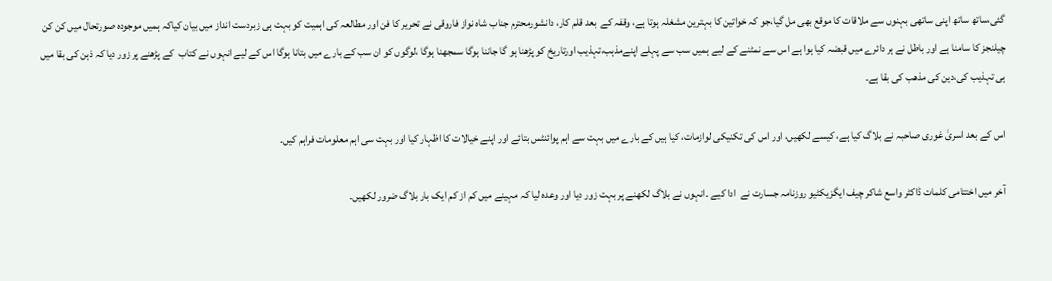گئی،ساتھ ساتھ اپنی ساتھی بہنوں سے ملاقات کا موقع بھی مل گیا،جو کہ خواتین کا بہترین مشغلہ ہوتا ہے، وقفہ کے  بعد قلم کار، دانشورمحترم جناب شاہ نواز فاروقی نے تحریر کا فن اور مطالعہ کی اہمیت کو بہت ہی زبردست انداز میں بیان کیاکہ ہمیں موجودہ صورتحال میں کن کن چیلنجز کا سامنا ہے اور باطل نے ہر دائرے میں قبضہ کیا ہوا ہے اس سے نمٹنے کے لیے ہمیں سب سے پہلے اپنےمذہب،تہذیب اورتاریخ کو پڑھنا ہو گا جاننا ہوگا سمجھنا ہوگا ،لوگوں کو ان سب کے بارے میں بتانا ہوگا اس کے لیے انہوں نے کتاب  کے پڑھنے پر زور دیا کہ ذہن کی بقا میں ہی تہذیب کی،دین کی مذھب کی بقا ہے۔

اس کے بعد اسریٰ غوری صاحبہ نے بلاگ کیا ہے، کیسے لکھیں، اور اس کی تکنیکی لوازمات، کیا ہیں کے بارے میں بہت سے اہم پوائنٹس بتائے اور اپنے خیالات کا اظہار کیا اور بہت سی اہم معلومات فراہم کیں۔

آخر میں اختتامی کلمات ڈاکٹر واسع شاکر چیف ایگزیکٹیو روزنامہ جسارت نے  ادا کیے ۔انہوں نے بلاگ لکھنے پر بہت زور دیا اور وعدہ لیا کہ مہینے میں کم از کم ایک بار بلاگ ضرور لکھیں۔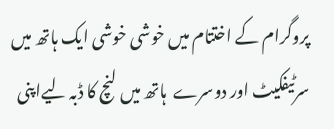پروگرام کے اختتام میں خوشی خوشی ایک ہاتھ میں سرٹیفکیٹ اور دوسرے  ہاتھ میں لنچ کا ڈبہ لیےاپنی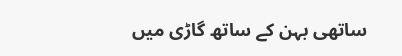ساتھی بہن کے ساتھ گاڑی میں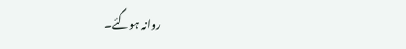روانہ ہوگئے۔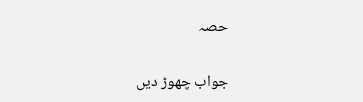حصہ

جواب چھوڑ دیں